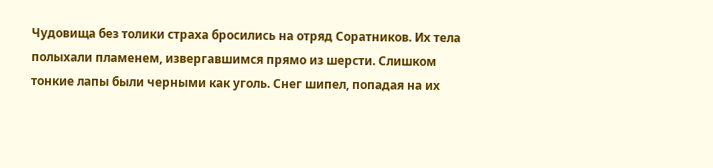Чудовища без толики страха бросились на отряд Соратников. Их тела полыхали пламенем, извергавшимся прямо из шерсти. Слишком тонкие лапы были черными как уголь. Снег шипел, попадая на их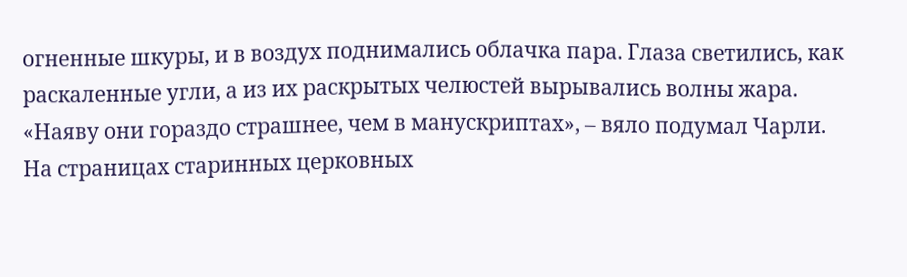огненные шкуры, и в воздух поднимались облачка пара. Глаза светились, как раскаленные угли, а из их раскрытых челюстей вырывались волны жара.
«Наяву они гораздо страшнее, чем в манускриптах», – вяло подумал Чарли.
На страницах старинных церковных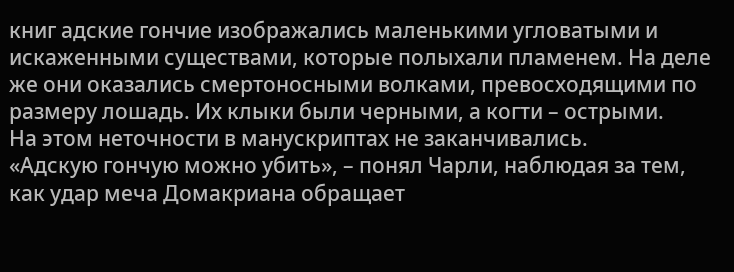книг адские гончие изображались маленькими угловатыми и искаженными существами, которые полыхали пламенем. На деле же они оказались смертоносными волками, превосходящими по размеру лошадь. Их клыки были черными, а когти – острыми.
На этом неточности в манускриптах не заканчивались.
«Адскую гончую можно убить», – понял Чарли, наблюдая за тем, как удар меча Домакриана обращает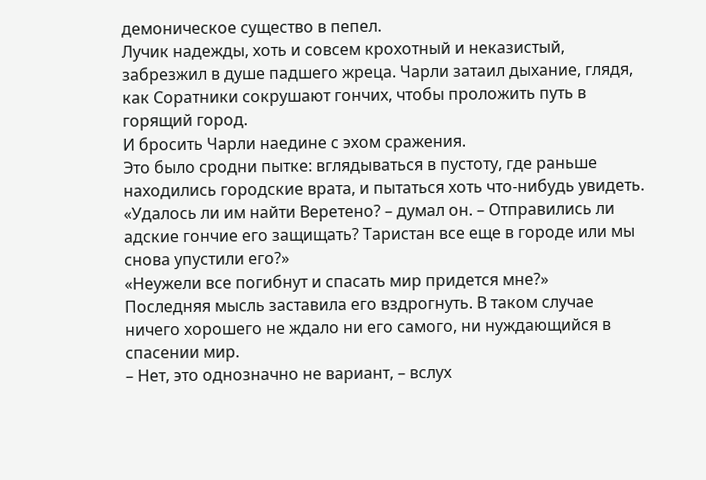демоническое существо в пепел.
Лучик надежды, хоть и совсем крохотный и неказистый, забрезжил в душе падшего жреца. Чарли затаил дыхание, глядя, как Соратники сокрушают гончих, чтобы проложить путь в горящий город.
И бросить Чарли наедине с эхом сражения.
Это было сродни пытке: вглядываться в пустоту, где раньше находились городские врата, и пытаться хоть что-нибудь увидеть.
«Удалось ли им найти Веретено? – думал он. – Отправились ли адские гончие его защищать? Таристан все еще в городе или мы снова упустили его?»
«Неужели все погибнут и спасать мир придется мне?»
Последняя мысль заставила его вздрогнуть. В таком случае ничего хорошего не ждало ни его самого, ни нуждающийся в спасении мир.
– Нет, это однозначно не вариант, – вслух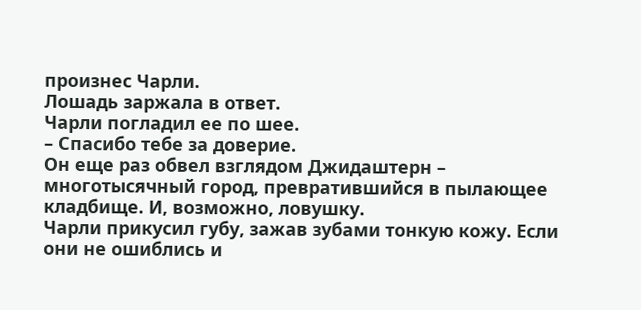произнес Чарли.
Лошадь заржала в ответ.
Чарли погладил ее по шее.
– Спасибо тебе за доверие.
Он еще раз обвел взглядом Джидаштерн – многотысячный город, превратившийся в пылающее кладбище. И, возможно, ловушку.
Чарли прикусил губу, зажав зубами тонкую кожу. Если они не ошиблись и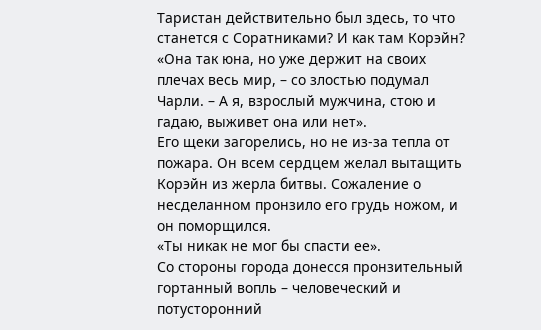Таристан действительно был здесь, то что станется с Соратниками? И как там Корэйн?
«Она так юна, но уже держит на своих плечах весь мир, – со злостью подумал Чарли. – А я, взрослый мужчина, стою и гадаю, выживет она или нет».
Его щеки загорелись, но не из-за тепла от пожара. Он всем сердцем желал вытащить Корэйн из жерла битвы. Сожаление о несделанном пронзило его грудь ножом, и он поморщился.
«Ты никак не мог бы спасти ее».
Со стороны города донесся пронзительный гортанный вопль – человеческий и потусторонний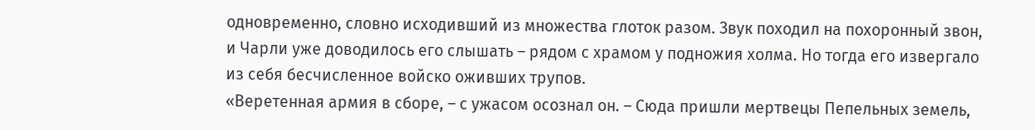одновременно, словно исходивший из множества глоток разом. Звук походил на похоронный звон, и Чарли уже доводилось его слышать – рядом с храмом у подножия холма. Но тогда его извергало из себя бесчисленное войско оживших трупов.
«Веретенная армия в сборе, – с ужасом осознал он. – Сюда пришли мертвецы Пепельных земель,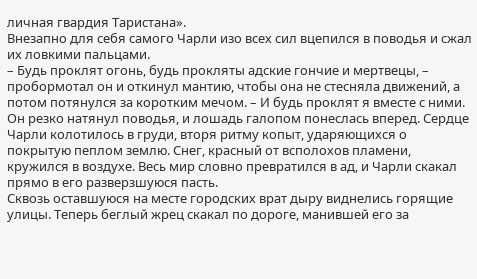личная гвардия Таристана».
Внезапно для себя самого Чарли изо всех сил вцепился в поводья и сжал их ловкими пальцами.
– Будь проклят огонь, будь прокляты адские гончие и мертвецы, – пробормотал он и откинул мантию, чтобы она не стесняла движений, а потом потянулся за коротким мечом. – И будь проклят я вместе с ними.
Он резко натянул поводья, и лошадь галопом понеслась вперед. Сердце Чарли колотилось в груди, вторя ритму копыт, ударяющихся о покрытую пеплом землю. Снег, красный от всполохов пламени, кружился в воздухе. Весь мир словно превратился в ад, и Чарли скакал прямо в его разверзшуюся пасть.
Сквозь оставшуюся на месте городских врат дыру виднелись горящие улицы. Теперь беглый жрец скакал по дороге, манившей его за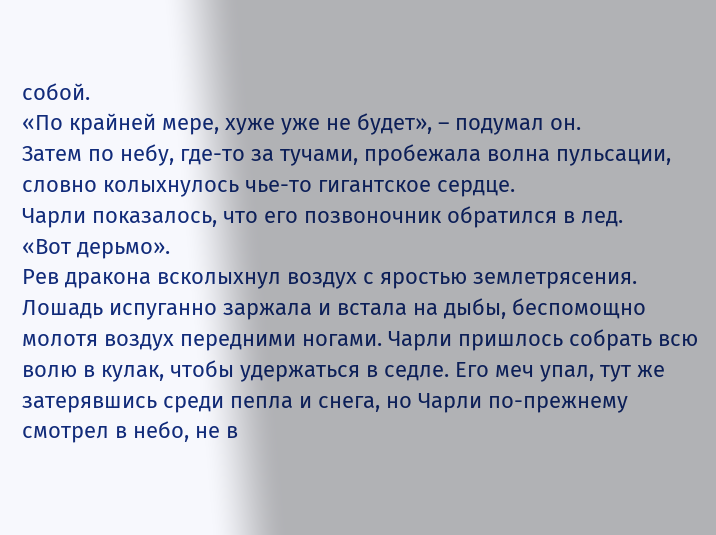собой.
«По крайней мере, хуже уже не будет», – подумал он.
Затем по небу, где-то за тучами, пробежала волна пульсации, словно колыхнулось чье-то гигантское сердце.
Чарли показалось, что его позвоночник обратился в лед.
«Вот дерьмо».
Рев дракона всколыхнул воздух с яростью землетрясения.
Лошадь испуганно заржала и встала на дыбы, беспомощно молотя воздух передними ногами. Чарли пришлось собрать всю волю в кулак, чтобы удержаться в седле. Его меч упал, тут же затерявшись среди пепла и снега, но Чарли по-прежнему смотрел в небо, не в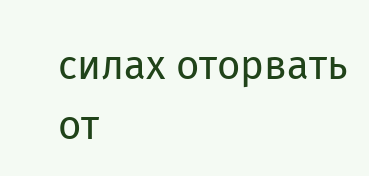силах оторвать от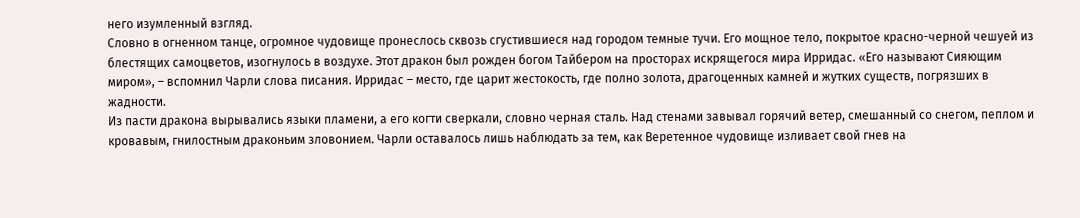него изумленный взгляд.
Словно в огненном танце, огромное чудовище пронеслось сквозь сгустившиеся над городом темные тучи. Его мощное тело, покрытое красно-черной чешуей из блестящих самоцветов, изогнулось в воздухе. Этот дракон был рожден богом Тайбером на просторах искрящегося мира Ирридас. «Его называют Сияющим миром», – вспомнил Чарли слова писания. Ирридас – место, где царит жестокость, где полно золота, драгоценных камней и жутких существ, погрязших в жадности.
Из пасти дракона вырывались языки пламени, а его когти сверкали, словно черная сталь. Над стенами завывал горячий ветер, смешанный со снегом, пеплом и кровавым, гнилостным драконьим зловонием. Чарли оставалось лишь наблюдать за тем, как Веретенное чудовище изливает свой гнев на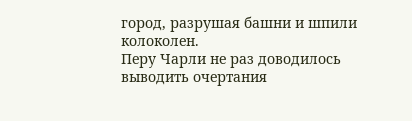город, разрушая башни и шпили колоколен.
Перу Чарли не раз доводилось выводить очертания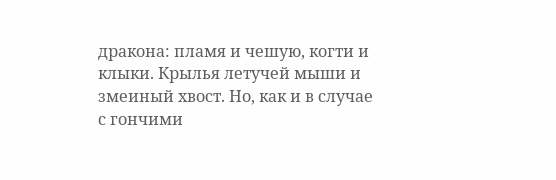дракона: пламя и чешую, когти и клыки. Крылья летучей мыши и змеиный хвост. Но, как и в случае с гончими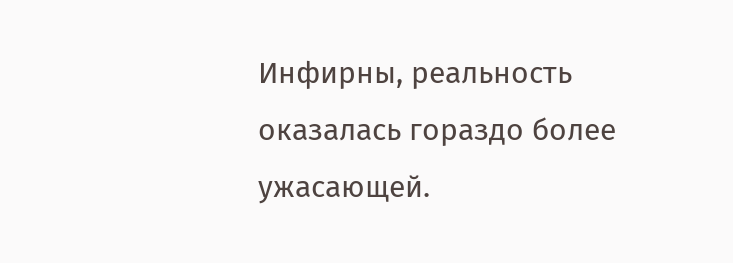Инфирны, реальность оказалась гораздо более ужасающей.